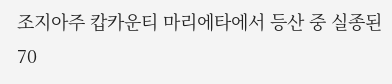조지아주 캅카운티 마리에타에서 등산 중 실종된 70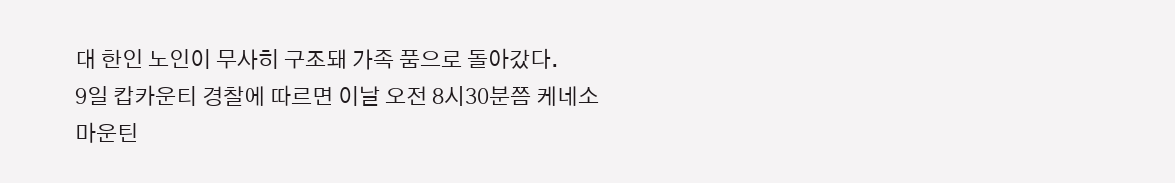대 한인 노인이 무사히 구조돼 가족 품으로 돌아갔다.
9일 캅카운티 경찰에 따르면 이날 오전 8시30분쯤 케네소 마운틴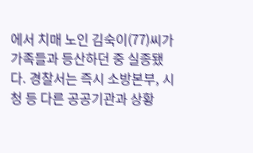에서 치매 노인 김숙이(77)씨가 가족들과 등산하던 중 실종됐다. 경찰서는 즉시 소방본부, 시청 등 다른 공공기관과 상황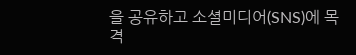을 공유하고 소셜미디어(SNS)에 목격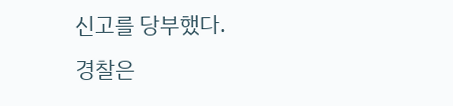신고를 당부했다.
경찰은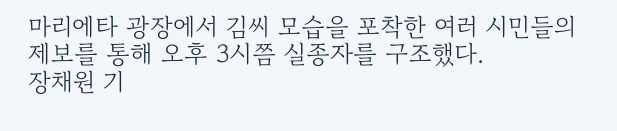마리에타 광장에서 김씨 모습을 포착한 여러 시민들의 제보를 통해 오후 3시쯤 실종자를 구조했다.
장채원 기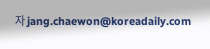자 jang.chaewon@koreadaily.com